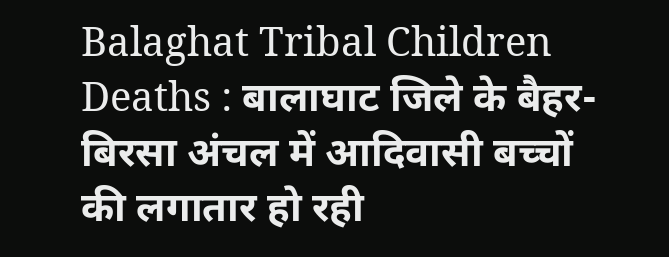Balaghat Tribal Children Deaths : बालाघाट जिले के बैहर-बिरसा अंचल में आदिवासी बच्चों की लगातार हो रही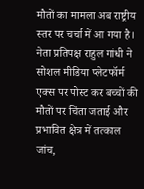मौतों का मामला अब राष्ट्रीय स्तर पर चर्चा में आ गया है। नेता प्रतिपक्ष राहुल गांधी ने सोशल मीडिया प्लेटफॉर्म एक्स पर पोस्ट कर बच्चों की मौतों पर चिंता जताई और प्रभावित क्षेत्र में तत्काल जांच,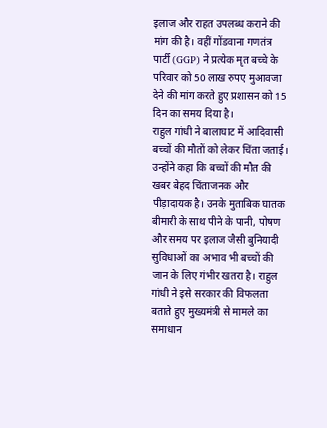इलाज और राहत उपलब्ध कराने की मांग की है। वहीं गोंडवाना गणतंत्र पार्टी (GGP) ने प्रत्येक मृत बच्चे के परिवार को 50 लाख रुपए मुआवजा देने की मांग करते हुए प्रशासन को 15 दिन का समय दिया है।
राहुल गांधी ने बालाघाट में आदिवासी बच्चों की मौतों को लेकर चिंता जताई। उन्होंने कहा कि बच्चों की मौत की खबर बेहद चिंताजनक और पीड़ादायक है। उनके मुताबिक घातक बीमारी के साथ पीने के पानी, पोषण और समय पर इलाज जैसी बुनियादी सुविधाओं का अभाव भी बच्चों की जान के लिए गंभीर खतरा है। राहुल गांधी ने इसे सरकार की विफलता बताते हुए मुख्यमंत्री से मामले का समाधान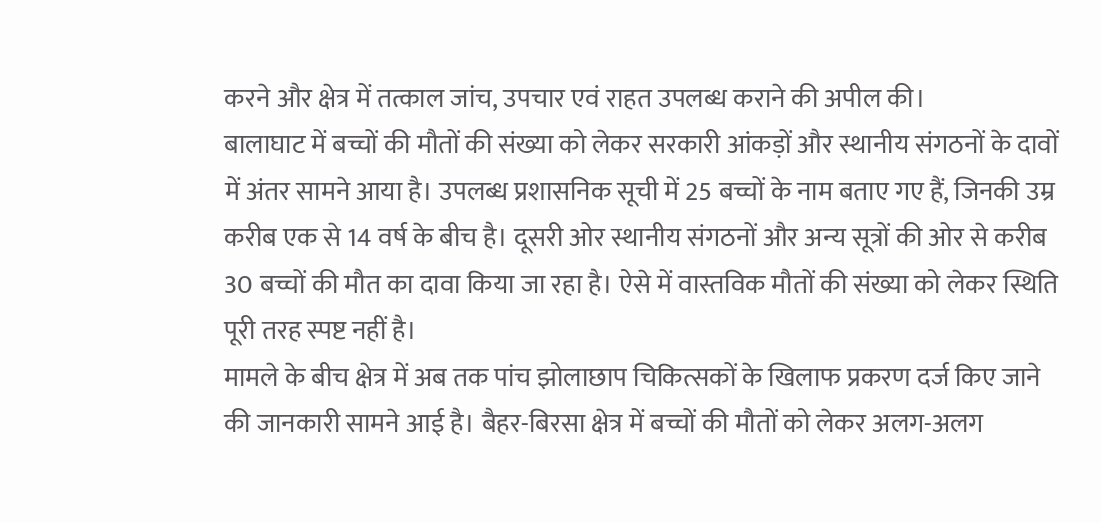करने और क्षेत्र में तत्काल जांच, उपचार एवं राहत उपलब्ध कराने की अपील की।
बालाघाट में बच्चों की मौतों की संख्या को लेकर सरकारी आंकड़ों और स्थानीय संगठनों के दावों में अंतर सामने आया है। उपलब्ध प्रशासनिक सूची में 25 बच्चों के नाम बताए गए हैं, जिनकी उम्र करीब एक से 14 वर्ष के बीच है। दूसरी ओर स्थानीय संगठनों और अन्य सूत्रों की ओर से करीब 30 बच्चों की मौत का दावा किया जा रहा है। ऐसे में वास्तविक मौतों की संख्या को लेकर स्थिति पूरी तरह स्पष्ट नहीं है।
मामले के बीच क्षेत्र में अब तक पांच झोलाछाप चिकित्सकों के खिलाफ प्रकरण दर्ज किए जाने की जानकारी सामने आई है। बैहर-बिरसा क्षेत्र में बच्चों की मौतों को लेकर अलग-अलग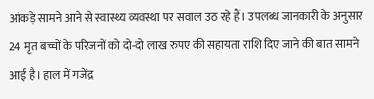आंकड़े सामने आने से स्वास्थ्य व्यवस्था पर सवाल उठ रहे हैं। उपलब्ध जानकारी के अनुसार 24 मृत बच्चों के परिजनों को दो-दो लाख रुपए की सहायता राशि दिए जाने की बात सामने आई है। हाल में गजेंद्र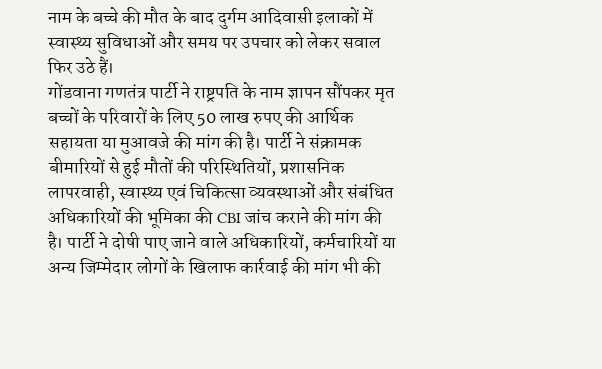नाम के बच्चे की मौत के बाद दुर्गम आदिवासी इलाकों में स्वास्थ्य सुविधाओं और समय पर उपचार को लेकर सवाल फिर उठे हैं।
गोंडवाना गणतंत्र पार्टी ने राष्ट्रपति के नाम ज्ञापन सौंपकर मृत बच्चों के परिवारों के लिए 50 लाख रुपए की आर्थिक सहायता या मुआवजे की मांग की है। पार्टी ने संक्रामक बीमारियों से हुई मौतों की परिस्थितियों, प्रशासनिक लापरवाही, स्वास्थ्य एवं चिकित्सा व्यवस्थाओं और संबंधित अधिकारियों की भूमिका की CBI जांच कराने की मांग की है। पार्टी ने दोषी पाए जाने वाले अधिकारियों, कर्मचारियों या अन्य जिम्मेदार लोगों के खिलाफ कार्रवाई की मांग भी की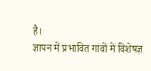है।
ज्ञापन में प्रभावित गांवों में विशेषज्ञ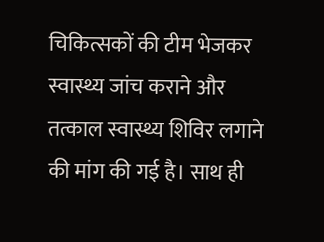चिकित्सकों की टीम भेजकर स्वास्थ्य जांच कराने और तत्काल स्वास्थ्य शिविर लगाने की मांग की गई है। साथ ही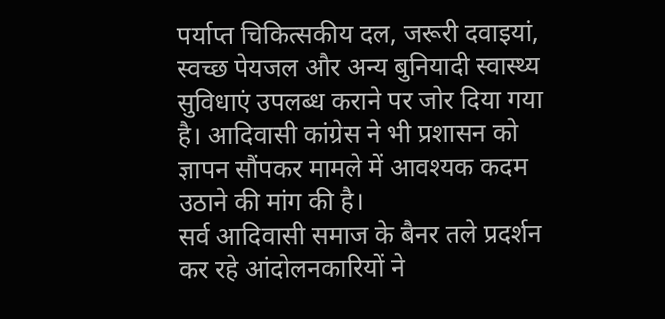पर्याप्त चिकित्सकीय दल, जरूरी दवाइयां, स्वच्छ पेयजल और अन्य बुनियादी स्वास्थ्य सुविधाएं उपलब्ध कराने पर जोर दिया गया है। आदिवासी कांग्रेस ने भी प्रशासन को ज्ञापन सौंपकर मामले में आवश्यक कदम उठाने की मांग की है।
सर्व आदिवासी समाज के बैनर तले प्रदर्शन कर रहे आंदोलनकारियों ने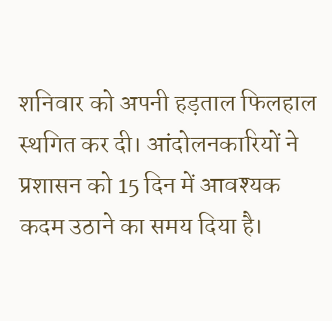शनिवार को अपनी हड़ताल फिलहाल स्थगित कर दी। आंदोलनकारियों ने प्रशासन को 15 दिन में आवश्यक कदम उठाने का समय दिया है।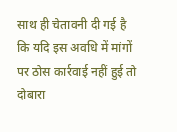साथ ही चेतावनी दी गई है कि यदि इस अवधि में मांगों पर ठोस कार्रवाई नहीं हुई तो दोबारा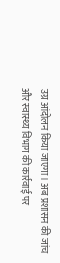उग्र आंदोलन किया जाएगा। अब प्रशासन की जांच और स्वास्थ्य विभाग की कार्रवाई पर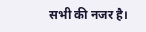सभी की नजर है।